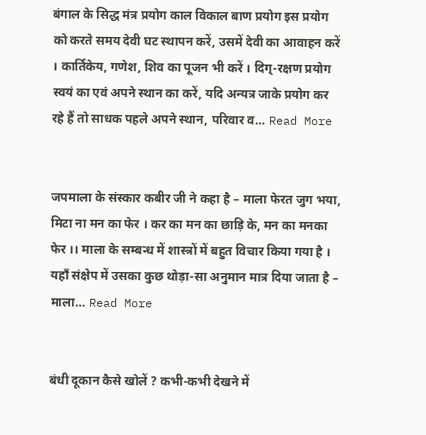बंगाल के सिद्ध मंत्र प्रयोग काल विकाल बाण प्रयोग इस प्रयोग को करते समय देवी घट स्थापन करें, उसमें देवी का आवाहन करें । कार्तिकेय, गणेश, शिव का पूजन भी करें । दिग्-रक्षण प्रयोग स्वयं का एवं अपने स्थान का करें, यदि अन्यत्र जाके प्रयोग कर रहे हैं तो साधक पहले अपने स्थान, परिवार व… Read More


जपमाला के संस्कार कबीर जी ने कहा है – माला फेरत जुग भया, मिटा ना मन का फेर । कर का मन का छाड़ि के, मन का मनका फेर ।। माला के सम्बन्ध में शास्त्रों में बहुत विचार किया गया है । यहाँ संक्षेप में उसका कुछ थोड़ा-सा अनुमान मात्र दिया जाता है – माला… Read More


बंधी दूकान कैसे खोलें ? कभी-कभी देखने में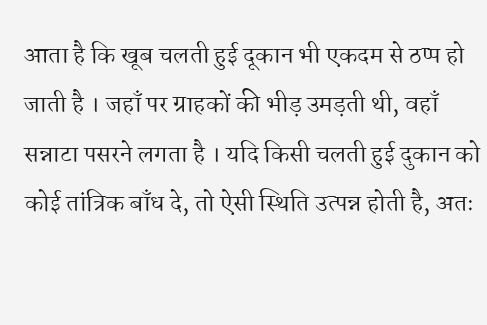आता है कि खूब चलती हुई दूकान भी एकदम से ठप्प हो जाती है । जहाँ पर ग्राहकों की भीड़ उमड़ती थी, वहाँ सन्नाटा पसरने लगता है । यदि किसी चलती हुई दुकान को कोई तांत्रिक बाँध दे, तो ऐसी स्थिति उत्पन्न होती है, अतः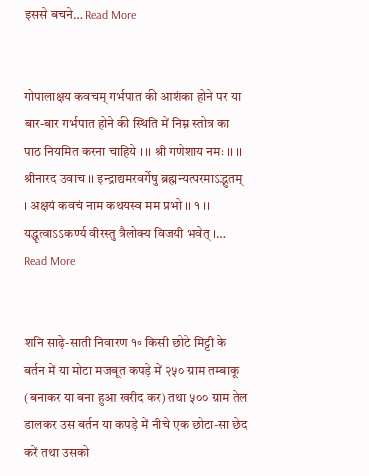इससे बचने… Read More


गोपालाक्षय कवचम् गर्भपात की आशंका होने पर या बार-बार गर्भपात होने की स्थिति में निम्न स्तोत्र का पाठ नियमित करना चाहिये । ।। श्री गणेशाय नमः ।। ।। श्रीनारद उवाच ।। इन्द्राद्यमरवर्गेषु ब्रह्मन्यत्परमाऽद्भुतम् । अक्षयं कवचं नाम कथयस्व मम प्रभो ।। १ ।। यद्धृत्वाऽऽकर्ण्य वीरस्तु त्रैलोक्य विजयी भवेत् ।… Read More


शनि साढ़े-साती निवारण १॰ किसी छोटे मिट्टी के बर्तन में या मोटा मजबूत कपड़े में २५० ग्राम तम्बाकू (बनाकर या बना हुआ खरीद कर) तथा ५०० ग्राम तेल डालकर उस बर्तन या कपड़े में नीचे एक छोटा-सा छेद करें तथा उसको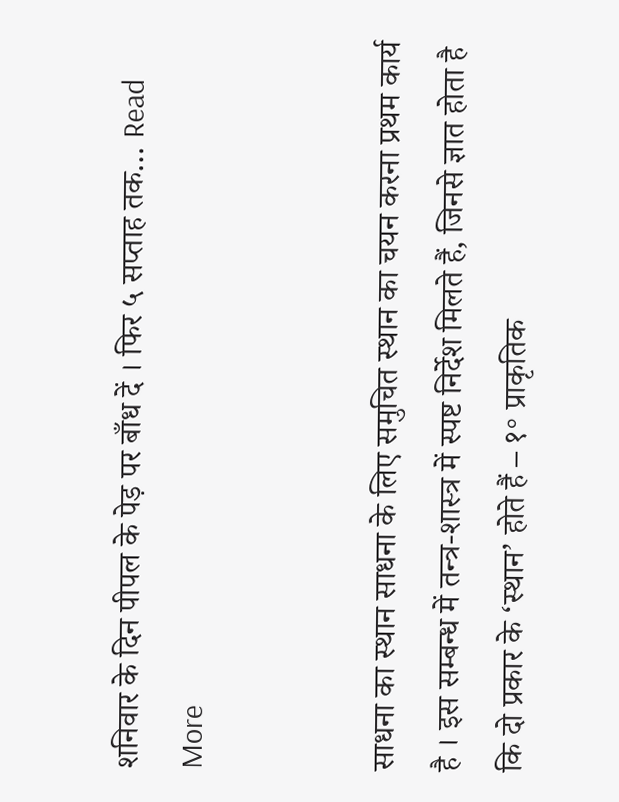शनिवार के दिन पीपल के पेड़ पर बाँध दें । फिर ५ सप्ताह तक… Read More


साधना का स्थान साधना के लिए समुचित स्थान का चयन करना प्रथम कार्य है । इस सम्बन्ध में तन्त्र-शास्त्र में स्पष्ट निर्देश मिलते हैं, जिनसे ज्ञात होता है कि दो प्रकार के ‘स्थान’ होते हैं – १॰ प्राकृतिक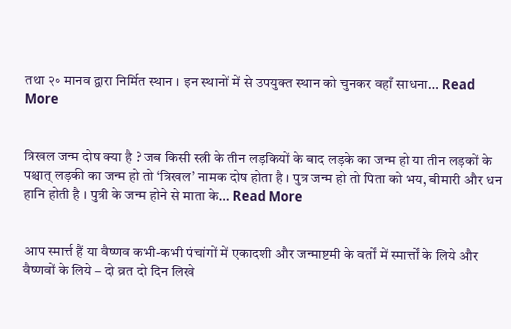तथा २॰ मानव द्वारा निर्मित स्थान । इन स्थानों में से उपयुक्त स्थान को चुनकर वहाँ साधना… Read More


त्रिखल जन्म दोष क्या है ? जब किसी स्त्री के तीन लड़कियों के बाद लड़के का जन्म हो या तीन लड़कों के पश्चात् लड़की का जन्म हो तो ‘त्रिखल’ नामक दोष होता है । पुत्र जन्म हो तो पिता को भय, बीमारी और धन हानि होती है । पुत्री के जन्म होने से माता के… Read More


आप स्मार्त्त हैं या वैष्णव कभी-कभी पंचांगों में एकादशी और जन्माष्टमी के वर्तों में स्मार्त्तों के लिये और वैष्णवों के लिये – दो व्रत दो दिन लिखे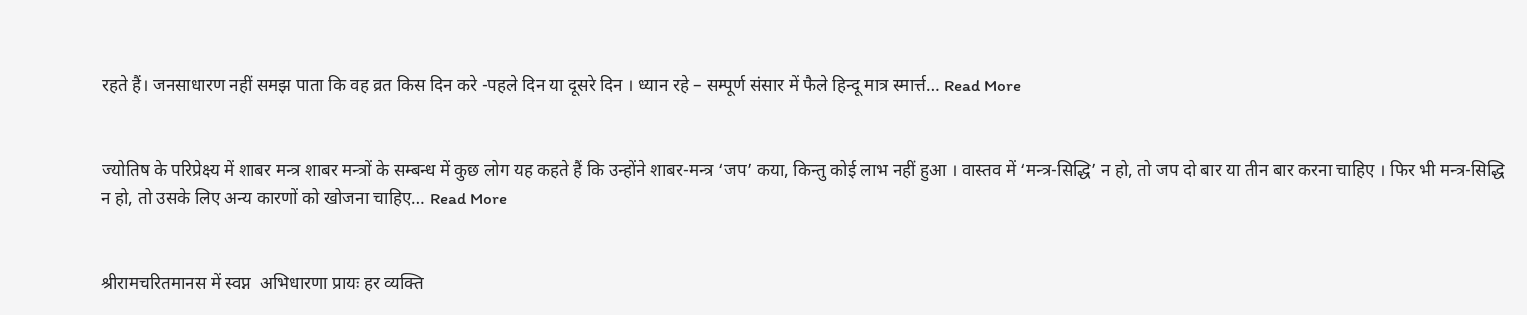रहते हैं। जनसाधारण नहीं समझ पाता कि वह व्रत किस दिन करे -पहले दिन या दूसरे दिन । ध्यान रहे – सम्पूर्ण संसार में फैले हिन्दू मात्र स्मार्त्त… Read More


ज्योतिष के परिप्रेक्ष्य में शाबर मन्त्र शाबर मन्त्रों के सम्बन्ध में कुछ लोग यह कहते हैं कि उन्होंने शाबर-मन्त्र ‘जप’ कया, किन्तु कोई लाभ नहीं हुआ । वास्तव में ‘मन्त्र-सिद्धि’ न हो, तो जप दो बार या तीन बार करना चाहिए । फिर भी मन्त्र-सिद्धि न हो, तो उसके लिए अन्य कारणों को खोजना चाहिए… Read More


श्रीरामचरितमानस में स्वप्न  अभिधारणा प्रायः हर व्यक्ति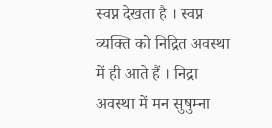स्वप्न देखता है । स्वप्न व्यक्ति को निद्रित अवस्था में ही आते हैं । निद्रा अवस्था में मन सुषुम्ना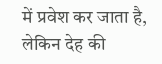में प्रवेश कर जाता है, लेकिन देह की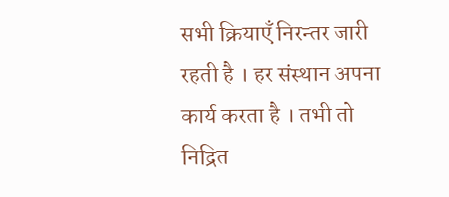सभी क्रियाएँ निरन्तर जारी रहती है । हर संस्थान अपना कार्य करता है । तभी तो निद्रित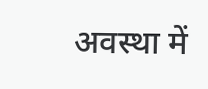अवस्था में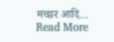मच्छर आदि… Read More